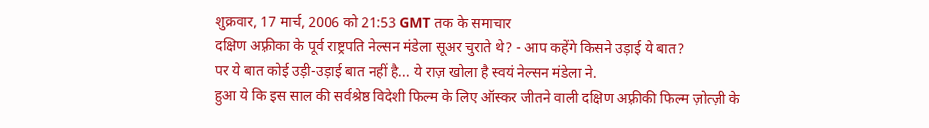शुक्रवार, 17 मार्च, 2006 को 21:53 GMT तक के समाचार
दक्षिण अफ़्रीका के पूर्व राष्ट्रपति नेल्सन मंडेला सूअर चुराते थे? - आप कहेंगे किसने उड़ाई ये बात?
पर ये बात कोई उड़ी-उड़ाई बात नहीं है... ये राज़ खोला है स्वयं नेल्सन मंडेला ने.
हुआ ये कि इस साल की सर्वश्रेष्ठ विदेशी फिल्म के लिए ऑस्कर जीतने वाली दक्षिण अफ़्रीकी फिल्म ज़ोत्ज़ी के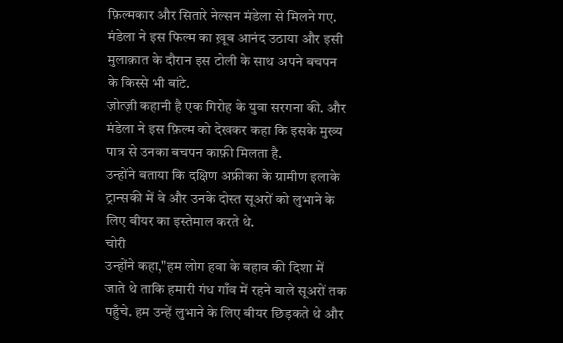फ़िल्मकार और सितारे नेल्सन मंडेला से मिलने गए.
मंडेला ने इस फिल्म का ख़ूब आनंद उठाया और इसी मुलाक़ात के दौरान इस टोली के साथ अपने बचपन के किस्से भी बांटे.
ज़ोत्ज़ी कहानी है एक गिरोह के युवा सरगना की. और मंडेला ने इस फ़िल्म को देखकर कहा कि इसके मुख्य पात्र से उनका बचपन काफ़ी मिलता है.
उन्होंने बताया कि दक्षिण अफ्रीका के ग्रामीण इलाके ट्रान्सकी में वे और उनके दोस्त सूअरों को लुभाने के लिए बीयर का इस्तेमाल करते थे.
चोरी
उन्होंने कहा,"हम लोग हवा के बहाव की दिशा में जाते थे ताकि हमारी गंध गाँव में रहने वाले सूअरों तक पहुँचे. हम उन्हें लुभाने के लिए बीयर छिड़कते थे और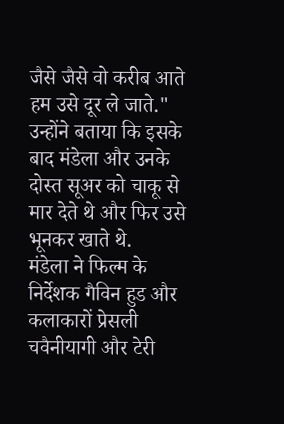जैसे जैसे वो करीब आते हम उसे दूर ले जाते."
उन्होंने बताया कि इसके बाद मंडेला और उनके दोस्त सूअर को चाकू से मार देते थे और फिर उसे भूनकर खाते थे.
मंडेला ने फिल्म के निर्देशक गैविन हुड और कलाकारों प्रेसली चवैनीयागी और टेरी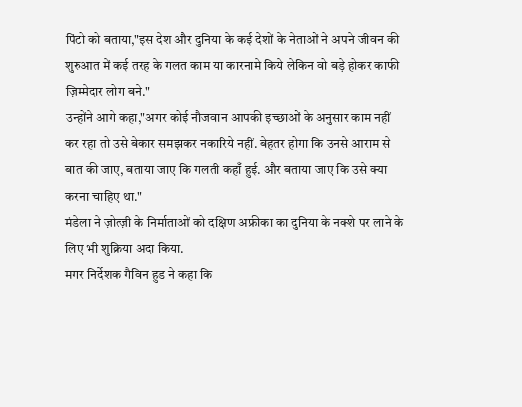पिंटो को बताया,"इस देश और दुनिया के कई देशों के नेताओं ने अपने जीवन की शुरुआत में कई तरह के गलत काम या कारनामे किये लेकिन वो बड़े होकर काफी ज़िम्मेदार लोग बने."
उन्होंने आगे कहा,"अगर कोई नौजवान आपकी इच्छाओं के अनुसार काम नहीं कर रहा तो उसे बेकार समझकर नकारिये नहीं. बेहतर होगा कि उनसे आराम से बात की जाए, बताया जाए कि गलती कहाँ हुई. और बताया जाए कि उसे क्या करना चाहिए था."
मंडेला ने ज़ोत्ज़ी के निर्माताओं को दक्षिण अफ्रीका का दुनिया के नक्शे पर लाने के लिए भी शुक्रिया अदा किया.
मगर निर्देशक गैविन हुड ने कहा कि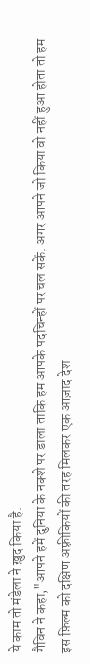ये काम तो मंडेला ने ख़ुद किया है.
गैविन ने कहा,"आपने हमें दुनिया के नक्शे पर डाला ताकि हम आपके पदचिन्हों पर चल सकें. अगर आपने जो किया वो नहीं हुआ होता तो हम इस फ़िल्म को दक्षिण अफ़्रीकियों की तरह मिलकर एक आज़ाद देश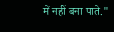में नहीं बना पाते."